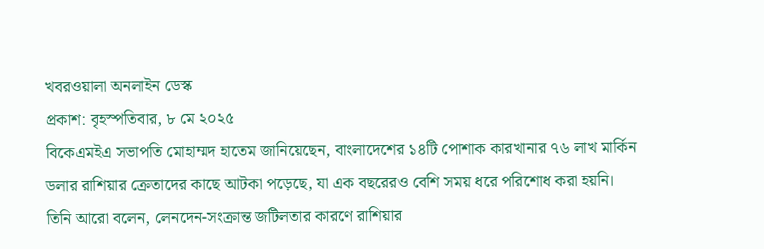খবরওয়ালা অনলাইন ডেস্ক
প্রকাশ: বৃহস্পতিবার, ৮ মে ২০২৫
বিকেএমইএ সভাপতি মোহাম্মদ হাতেম জানিয়েছেন, বাংলাদেশের ১৪টি পোশাক কারখানার ৭৬ লাখ মার্কিন ডলার রাশিয়ার ক্রেতাদের কাছে আটকা পড়েছে, যা এক বছরেরও বেশি সময় ধরে পরিশোধ করা হয়নি।
তিনি আরো বলেন, লেনদেন-সংক্রান্ত জটিলতার কারণে রাশিয়ার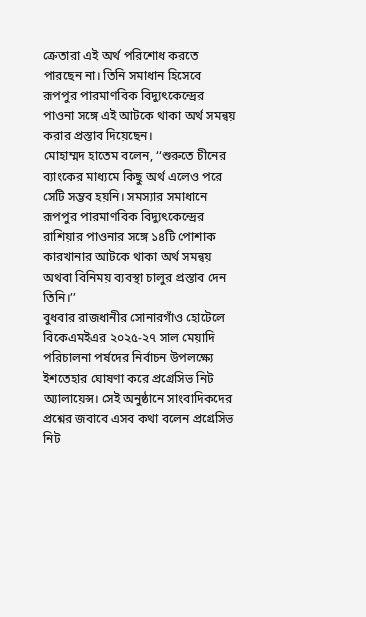ক্রেতারা এই অর্থ পরিশোধ করতে পারছেন না। তিনি সমাধান হিসেবে রূপপুর পারমাণবিক বিদ্যুৎকেন্দ্রের পাওনা সঙ্গে এই আটকে থাকা অর্থ সমন্বয় করার প্রস্তাব দিয়েছেন।
মোহাম্মদ হাতেম বলেন, ‘‘শুরুতে চীনের ব্যাংকের মাধ্যমে কিছু অর্থ এলেও পরে সেটি সম্ভব হয়নি। সমস্যার সমাধানে রূপপুর পারমাণবিক বিদ্যুৎকেন্দ্রের রাশিয়ার পাওনার সঙ্গে ১৪টি পোশাক কারখানার আটকে থাকা অর্থ সমন্বয় অথবা বিনিময় ব্যবস্থা চালুর প্রস্তাব দেন তিনি।’’
বুধবার রাজধানীর সোনারগাঁও হোটেলে বিকেএমইএর ২০২৫-২৭ সাল মেয়াদি পরিচালনা পর্ষদের নির্বাচন উপলক্ষ্যে ইশতেহার ঘোষণা করে প্রগ্রেসিভ নিট অ্যালায়েন্স। সেই অনুষ্ঠানে সাংবাদিকদের প্রশ্নের জবাবে এসব কথা বলেন প্রগ্রেসিভ নিট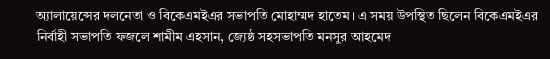অ্যালায়েন্সের দলনেতা ও বিকেএমইএর সভাপতি মোহাম্মদ হাতেম। এ সময় উপস্থিত ছিলেন বিকেএমইএর নির্বাহী সভাপতি ফজলে শামীম এহসান, জ্যেষ্ঠ সহসভাপতি মনসুর আহমেদ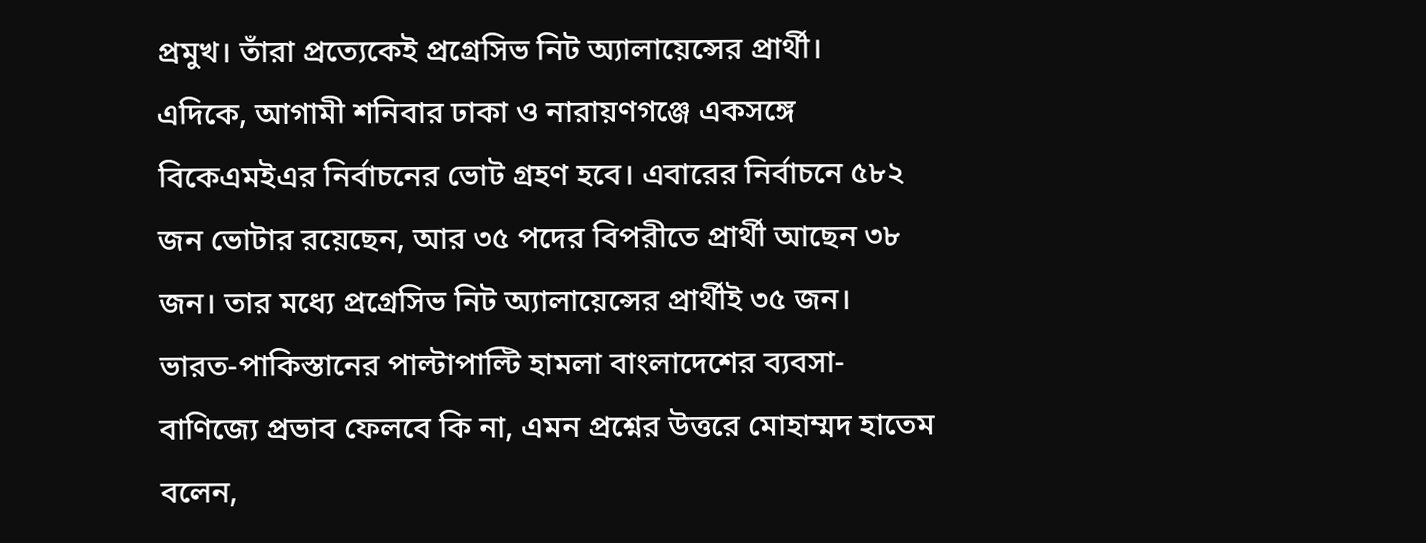প্রমুখ। তাঁরা প্রত্যেকেই প্রগ্রেসিভ নিট অ্যালায়েন্সের প্রার্থী।
এদিকে, আগামী শনিবার ঢাকা ও নারায়ণগঞ্জে একসঙ্গে বিকেএমইএর নির্বাচনের ভোট গ্রহণ হবে। এবারের নির্বাচনে ৫৮২ জন ভোটার রয়েছেন, আর ৩৫ পদের বিপরীতে প্রার্থী আছেন ৩৮ জন। তার মধ্যে প্রগ্রেসিভ নিট অ্যালায়েন্সের প্রার্থীই ৩৫ জন।
ভারত-পাকিস্তানের পাল্টাপাল্টি হামলা বাংলাদেশের ব্যবসা-বাণিজ্যে প্রভাব ফেলবে কি না, এমন প্রশ্নের উত্তরে মোহাম্মদ হাতেম বলেন,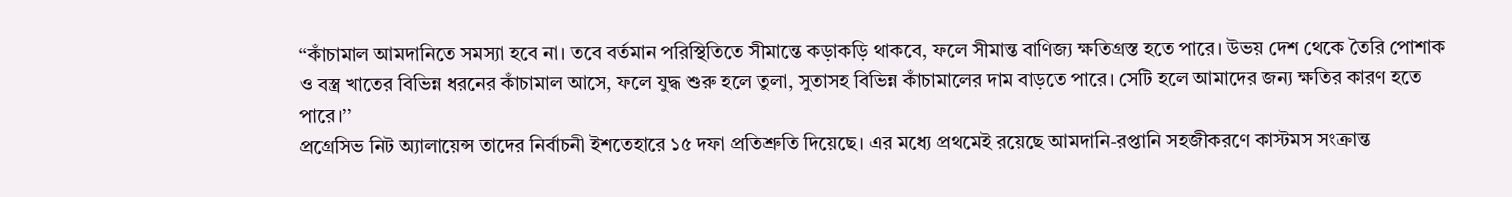‘‘কাঁচামাল আমদানিতে সমস্যা হবে না। তবে বর্তমান পরিস্থিতিতে সীমান্তে কড়াকড়ি থাকবে, ফলে সীমান্ত বাণিজ্য ক্ষতিগ্রস্ত হতে পারে। উভয় দেশ থেকে তৈরি পোশাক ও বস্ত্র খাতের বিভিন্ন ধরনের কাঁচামাল আসে, ফলে যুদ্ধ শুরু হলে তুলা, সুতাসহ বিভিন্ন কাঁচামালের দাম বাড়তে পারে। সেটি হলে আমাদের জন্য ক্ষতির কারণ হতে পারে।’’
প্রগ্রেসিভ নিট অ্যালায়েন্স তাদের নির্বাচনী ইশতেহারে ১৫ দফা প্রতিশ্রুতি দিয়েছে। এর মধ্যে প্রথমেই রয়েছে আমদানি-রপ্তানি সহজীকরণে কাস্টমস সংক্রান্ত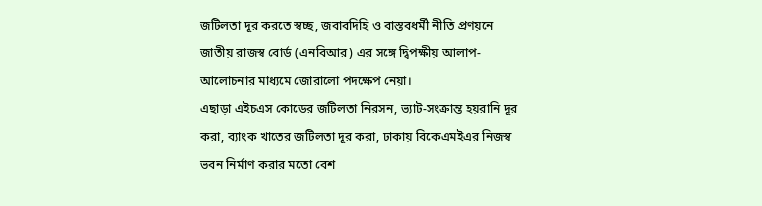জটিলতা দূর করতে স্বচ্ছ, জবাবদিহি ও বাস্তবধর্মী নীতি প্রণয়নে জাতীয় রাজস্ব বোর্ড (এনবিআর) এর সঙ্গে দ্বিপক্ষীয় আলাপ-আলোচনার মাধ্যমে জোরালো পদক্ষেপ নেয়া।
এছাড়া এইচএস কোডের জটিলতা নিরসন, ভ্যাট-সংক্রান্ত হয়রানি দূর করা, ব্যাংক খাতের জটিলতা দূর করা, ঢাকায় বিকেএমইএর নিজস্ব ভবন নির্মাণ করার মতো বেশ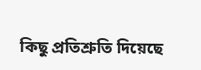কিছু প্রতিশ্রুতি দিয়েছে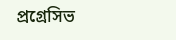প্রগ্রেসিভ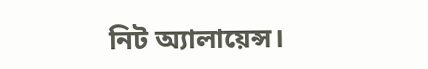নিট অ্যালায়েন্স।